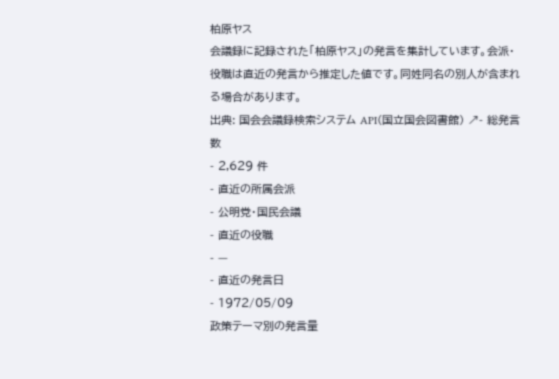柏原ヤス
会議録に記録された「柏原ヤス」の発言を集計しています。会派・役職は直近の発言から推定した値です。同姓同名の別人が含まれる場合があります。
出典: 国会会議録検索システム API(国立国会図書館) ↗- 総発言数
- 2,629 件
- 直近の所属会派
- 公明党・国民会議
- 直近の役職
- —
- 直近の発言日
- 1972/05/09
政策テーマ別の発言量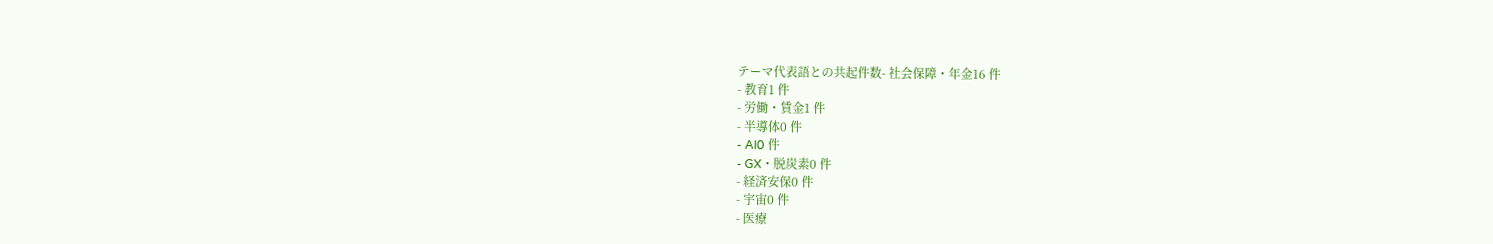テーマ代表語との共起件数- 社会保障・年金16 件
- 教育1 件
- 労働・賃金1 件
- 半導体0 件
- AI0 件
- GX・脱炭素0 件
- 経済安保0 件
- 宇宙0 件
- 医療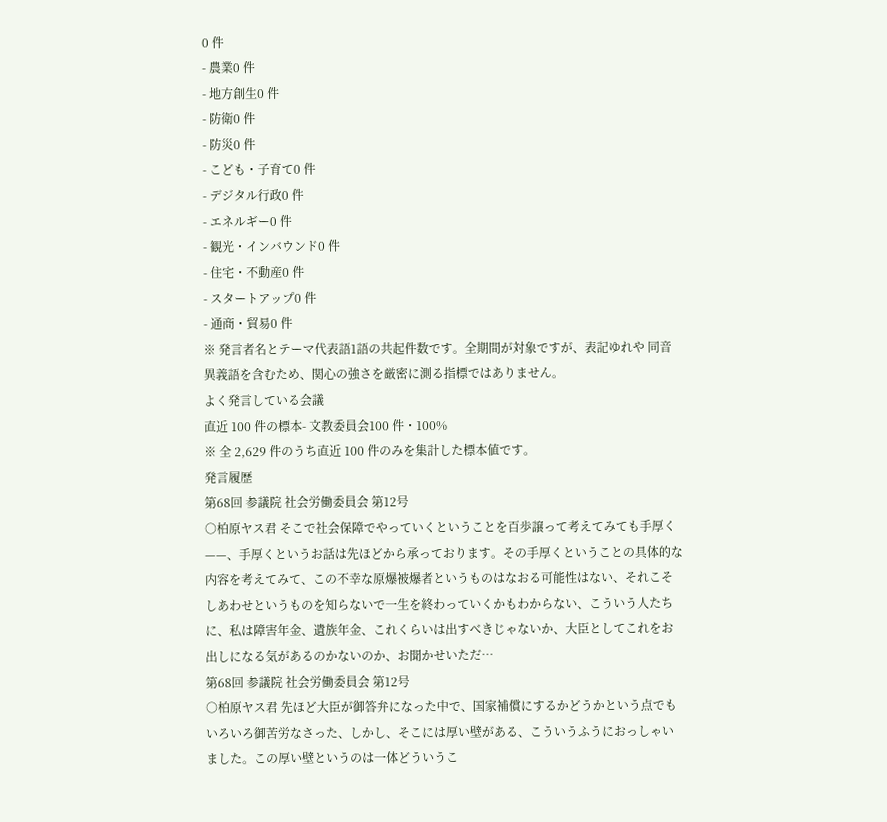0 件
- 農業0 件
- 地方創生0 件
- 防衛0 件
- 防災0 件
- こども・子育て0 件
- デジタル行政0 件
- エネルギー0 件
- 観光・インバウンド0 件
- 住宅・不動産0 件
- スタートアップ0 件
- 通商・貿易0 件
※ 発言者名とテーマ代表語1語の共起件数です。全期間が対象ですが、表記ゆれや 同音異義語を含むため、関心の強さを厳密に測る指標ではありません。
よく発言している会議
直近 100 件の標本- 文教委員会100 件・100%
※ 全 2,629 件のうち直近 100 件のみを集計した標本値です。
発言履歴
第68回 参議院 社会労働委員会 第12号
○柏原ヤス君 そこで社会保障でやっていくということを百歩譲って考えてみても手厚く——、手厚くというお話は先ほどから承っております。その手厚くということの具体的な内容を考えてみて、この不幸な原爆被爆者というものはなおる可能性はない、それこそしあわせというものを知らないで一生を終わっていくかもわからない、こういう人たちに、私は障害年金、遺族年金、これくらいは出すべきじゃないか、大臣としてこれをお出しになる気があるのかないのか、お聞かせいただ…
第68回 参議院 社会労働委員会 第12号
○柏原ヤス君 先ほど大臣が御答弁になった中で、国家補償にするかどうかという点でもいろいろ御苦労なさった、しかし、そこには厚い壁がある、こういうふうにおっしゃいました。この厚い壁というのは一体どういうこ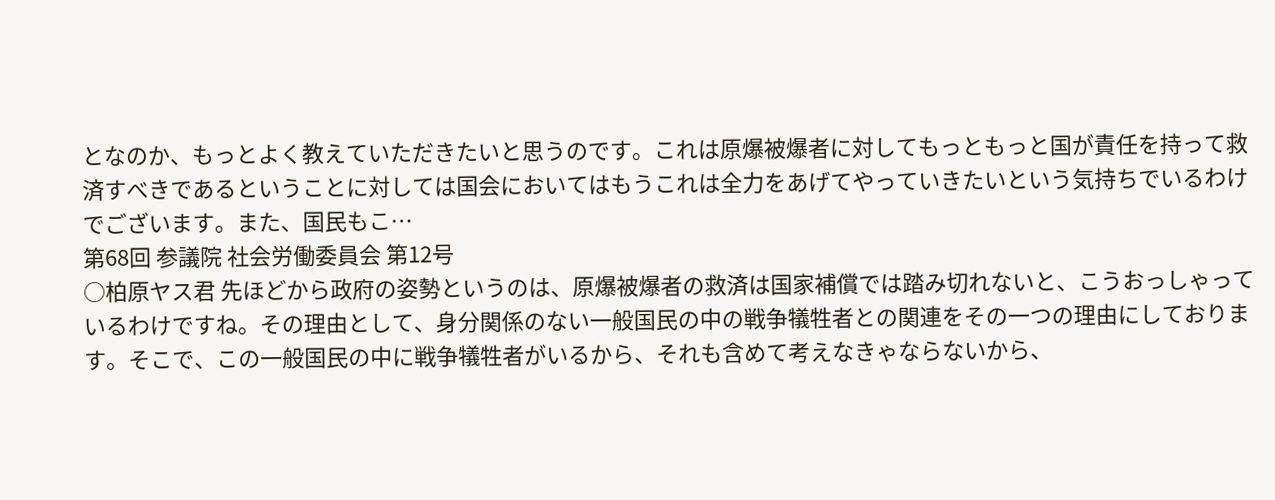となのか、もっとよく教えていただきたいと思うのです。これは原爆被爆者に対してもっともっと国が責任を持って救済すべきであるということに対しては国会においてはもうこれは全力をあげてやっていきたいという気持ちでいるわけでございます。また、国民もこ…
第68回 参議院 社会労働委員会 第12号
○柏原ヤス君 先ほどから政府の姿勢というのは、原爆被爆者の救済は国家補償では踏み切れないと、こうおっしゃっているわけですね。その理由として、身分関係のない一般国民の中の戦争犠牲者との関連をその一つの理由にしております。そこで、この一般国民の中に戦争犠牲者がいるから、それも含めて考えなきゃならないから、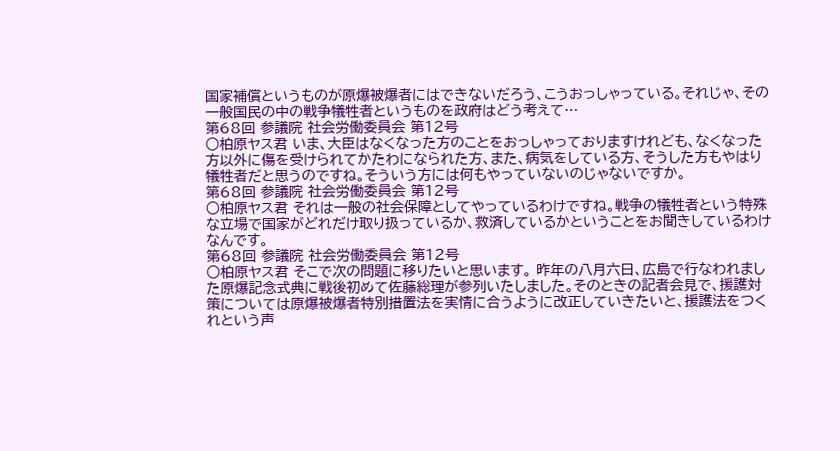国家補償というものが原爆被爆者にはできないだろう、こうおっしゃっている。それじゃ、その一般国民の中の戦争犠牲者というものを政府はどう考えて…
第68回 参議院 社会労働委員会 第12号
○柏原ヤス君 いま、大臣はなくなった方のことをおっしゃっておりますけれども、なくなった方以外に傷を受けられてかたわになられた方、また、病気をしている方、そうした方もやはり犠牲者だと思うのですね。そういう方には何もやっていないのじゃないですか。
第68回 参議院 社会労働委員会 第12号
○柏原ヤス君 それは一般の社会保障としてやっているわけですね。戦争の犠牲者という特殊な立場で国家がどれだけ取り扱っているか、救済しているかということをお聞きしているわけなんです。
第68回 参議院 社会労働委員会 第12号
○柏原ヤス君 そこで次の問題に移りたいと思います。 昨年の八月六日、広島で行なわれました原爆記念式典に戦後初めて佐藤総理が参列いたしました。そのときの記者会見で、援護対策については原爆被爆者特別措置法を実情に合うように改正していきたいと、援護法をつくれという声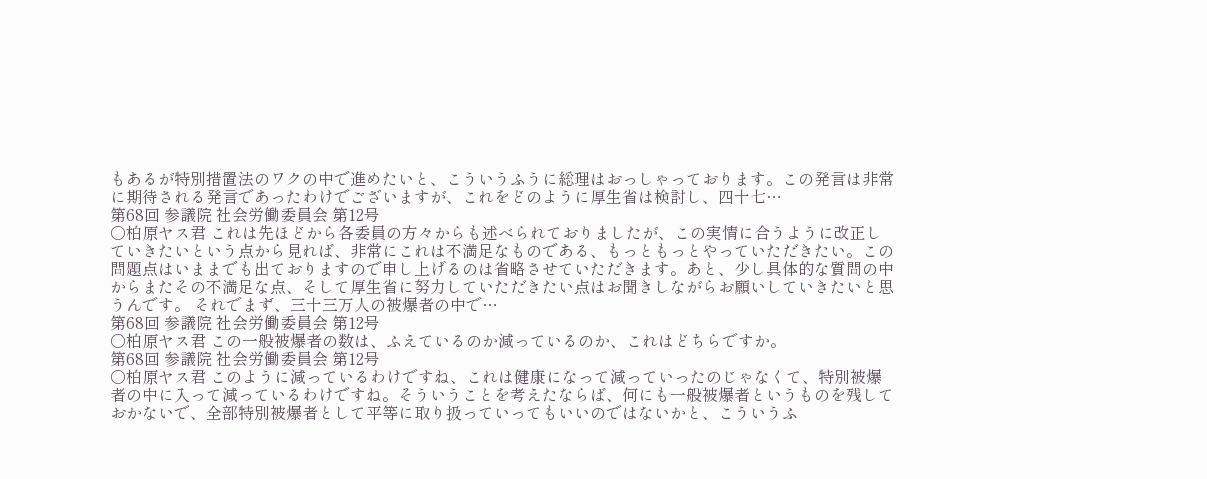もあるが特別措置法のワクの中で進めたいと、こういうふうに総理はおっしゃっております。この発言は非常に期待される発言であったわけでございますが、これをどのように厚生省は検討し、四十七…
第68回 参議院 社会労働委員会 第12号
○柏原ヤス君 これは先ほどから各委員の方々からも述べられておりましたが、この実情に合うように改正していきたいという点から見れば、非常にこれは不満足なものである、もっともっとやっていただきたい。この問題点はいままでも出ておりますので申し上げるのは省略させていただきます。あと、少し具体的な質問の中からまたその不満足な点、そして厚生省に努力していただきたい点はお聞きしながらお願いしていきたいと思うんです。 それでまず、三十三万人の被爆者の中で…
第68回 参議院 社会労働委員会 第12号
○柏原ヤス君 この一般被爆者の数は、ふえているのか減っているのか、これはどちらですか。
第68回 参議院 社会労働委員会 第12号
○柏原ヤス君 このように減っているわけですね、これは健康になって減っていったのじゃなくて、特別被爆者の中に入って減っているわけですね。そういうことを考えたならば、何にも一般被爆者というものを残しておかないで、全部特別被爆者として平等に取り扱っていってもいいのではないかと、こういうふ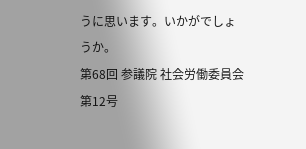うに思います。いかがでしょうか。
第68回 参議院 社会労働委員会 第12号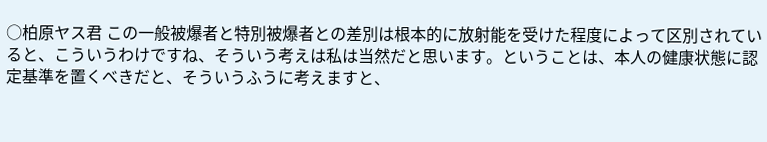○柏原ヤス君 この一般被爆者と特別被爆者との差別は根本的に放射能を受けた程度によって区別されていると、こういうわけですね、そういう考えは私は当然だと思います。ということは、本人の健康状態に認定基準を置くべきだと、そういうふうに考えますと、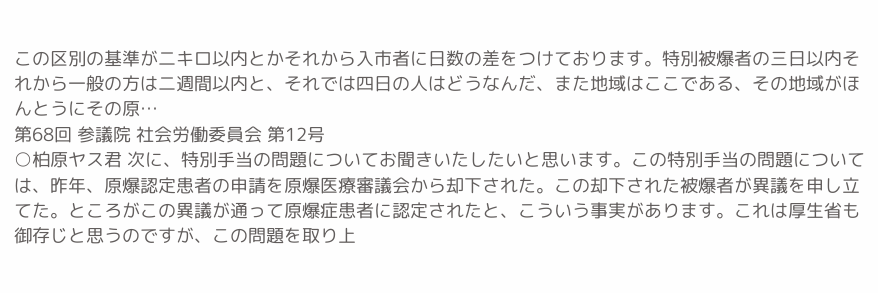この区別の基準が二キロ以内とかそれから入市者に日数の差をつけております。特別被爆者の三日以内それから一般の方は二週間以内と、それでは四日の人はどうなんだ、また地域はここである、その地域がほんとうにその原…
第68回 参議院 社会労働委員会 第12号
○柏原ヤス君 次に、特別手当の問題についてお聞きいたしたいと思います。この特別手当の問題については、昨年、原爆認定患者の申請を原爆医療審議会から却下された。この却下された被爆者が異議を申し立てた。ところがこの異議が通って原爆症患者に認定されたと、こういう事実があります。これは厚生省も御存じと思うのですが、この問題を取り上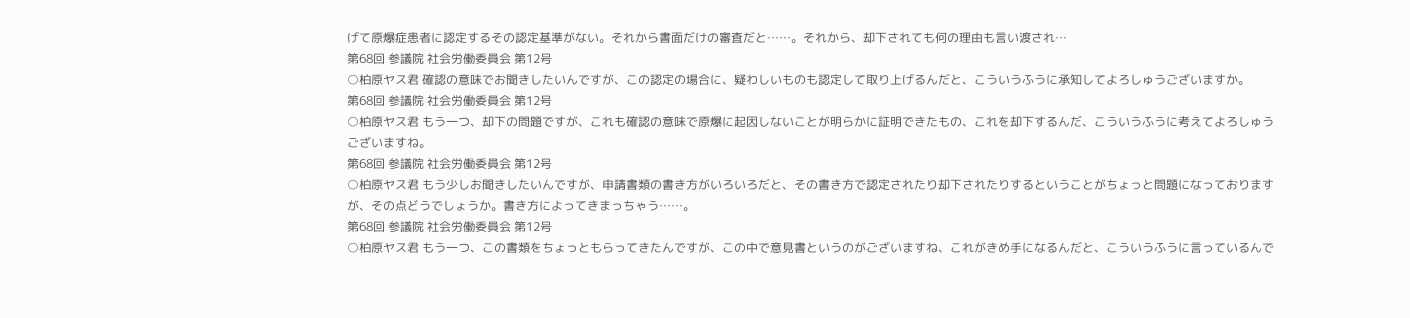げて原爆症患者に認定するその認定基準がない。それから書面だけの審査だと……。それから、却下されても何の理由も言い渡され…
第68回 参議院 社会労働委員会 第12号
○柏原ヤス君 確認の意味でお聞きしたいんですが、この認定の場合に、疑わしいものも認定して取り上げるんだと、こういうふうに承知してよろしゅうございますか。
第68回 参議院 社会労働委員会 第12号
○柏原ヤス君 もう一つ、却下の問題ですが、これも確認の意味で原爆に起因しないことが明らかに証明できたもの、これを却下するんだ、こういうふうに考えてよろしゅうございますね。
第68回 参議院 社会労働委員会 第12号
○柏原ヤス君 もう少しお聞きしたいんですが、申請書類の書き方がいろいろだと、その書き方で認定されたり却下されたりするということがちょっと問題になっておりますが、その点どうでしょうか。書き方によってきまっちゃう……。
第68回 参議院 社会労働委員会 第12号
○柏原ヤス君 もう一つ、この書類をちょっともらってきたんですが、この中で意見書というのがございますね、これがきめ手になるんだと、こういうふうに言っているんで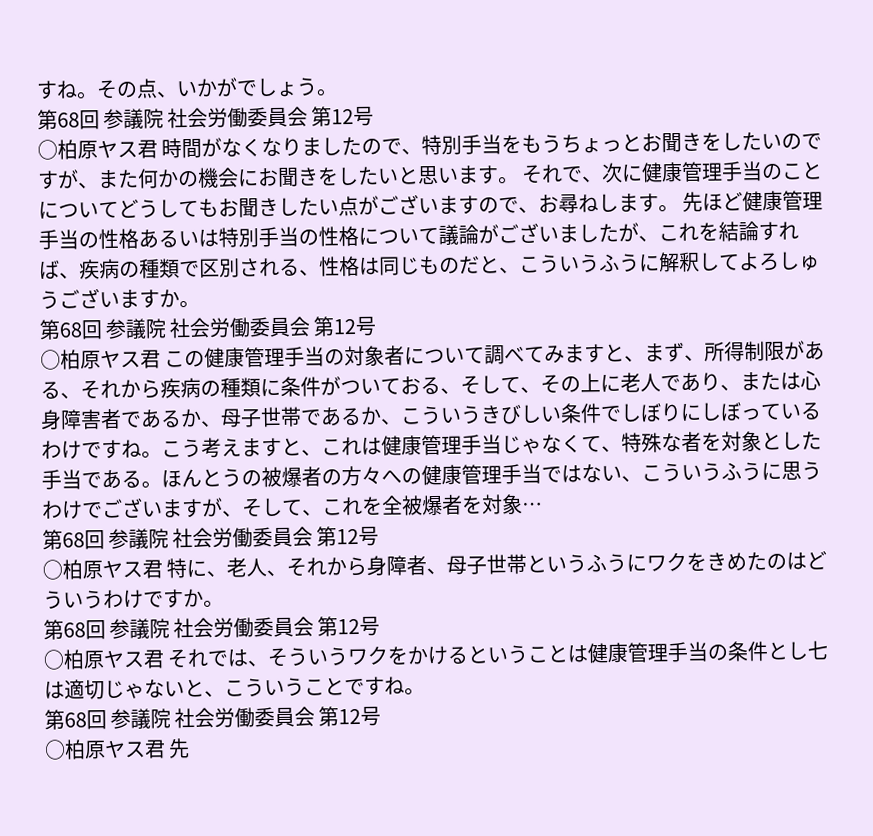すね。その点、いかがでしょう。
第68回 参議院 社会労働委員会 第12号
○柏原ヤス君 時間がなくなりましたので、特別手当をもうちょっとお聞きをしたいのですが、また何かの機会にお聞きをしたいと思います。 それで、次に健康管理手当のことについてどうしてもお聞きしたい点がございますので、お尋ねします。 先ほど健康管理手当の性格あるいは特別手当の性格について議論がございましたが、これを結論すれば、疾病の種類で区別される、性格は同じものだと、こういうふうに解釈してよろしゅうございますか。
第68回 参議院 社会労働委員会 第12号
○柏原ヤス君 この健康管理手当の対象者について調べてみますと、まず、所得制限がある、それから疾病の種類に条件がついておる、そして、その上に老人であり、または心身障害者であるか、母子世帯であるか、こういうきびしい条件でしぼりにしぼっているわけですね。こう考えますと、これは健康管理手当じゃなくて、特殊な者を対象とした手当である。ほんとうの被爆者の方々への健康管理手当ではない、こういうふうに思うわけでございますが、そして、これを全被爆者を対象…
第68回 参議院 社会労働委員会 第12号
○柏原ヤス君 特に、老人、それから身障者、母子世帯というふうにワクをきめたのはどういうわけですか。
第68回 参議院 社会労働委員会 第12号
○柏原ヤス君 それでは、そういうワクをかけるということは健康管理手当の条件とし七は適切じゃないと、こういうことですね。
第68回 参議院 社会労働委員会 第12号
○柏原ヤス君 先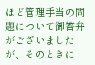ほど管理手当の問題について御答弁がございましたが、そのときに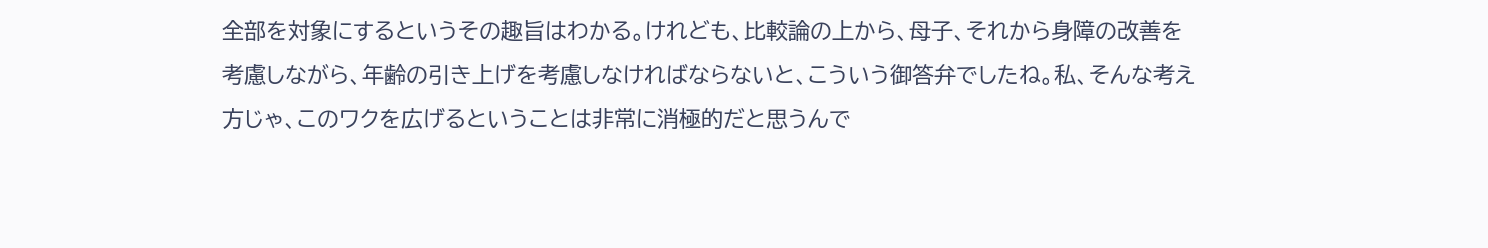全部を対象にするというその趣旨はわかる。けれども、比較論の上から、母子、それから身障の改善を考慮しながら、年齢の引き上げを考慮しなければならないと、こういう御答弁でしたね。私、そんな考え方じゃ、このワクを広げるということは非常に消極的だと思うんで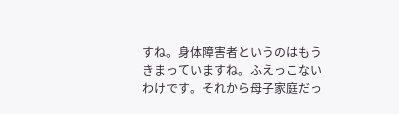すね。身体障害者というのはもうきまっていますね。ふえっこないわけです。それから母子家庭だっ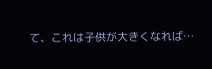て、これは子供が大きくなれば…